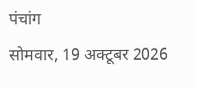पंचांग
सोमवार, 19 अक्टूबर 2026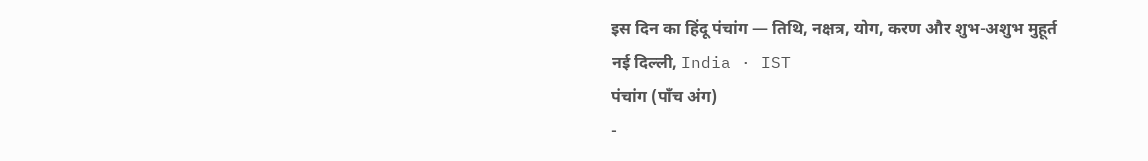इस दिन का हिंदू पंचांग — तिथि, नक्षत्र, योग, करण और शुभ-अशुभ मुहूर्त
नई दिल्ली, India · IST
पंचांग (पाँच अंग)
-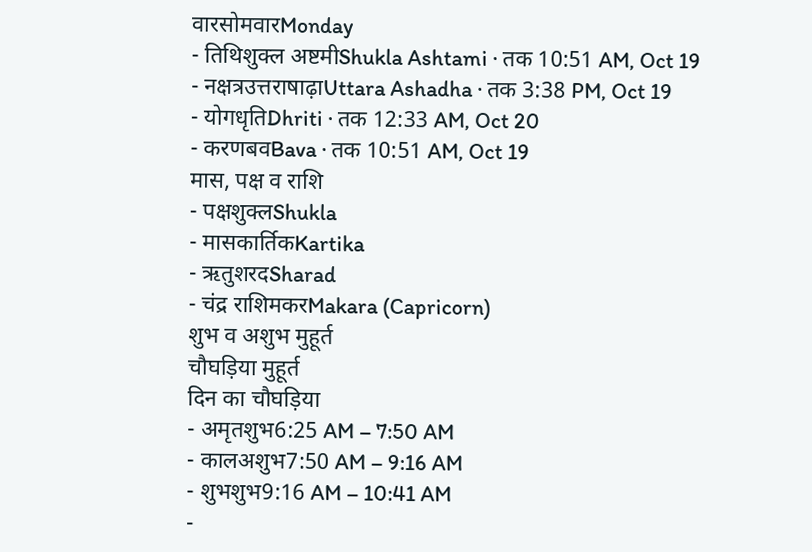वारसोमवारMonday
- तिथिशुक्ल अष्टमीShukla Ashtami · तक 10:51 AM, Oct 19
- नक्षत्रउत्तराषाढ़ाUttara Ashadha · तक 3:38 PM, Oct 19
- योगधृतिDhriti · तक 12:33 AM, Oct 20
- करणबवBava · तक 10:51 AM, Oct 19
मास, पक्ष व राशि
- पक्षशुक्लShukla
- मासकार्तिकKartika
- ऋतुशरदSharad
- चंद्र राशिमकरMakara (Capricorn)
शुभ व अशुभ मुहूर्त
चौघड़िया मुहूर्त
दिन का चौघड़िया
- अमृतशुभ6:25 AM – 7:50 AM
- कालअशुभ7:50 AM – 9:16 AM
- शुभशुभ9:16 AM – 10:41 AM
-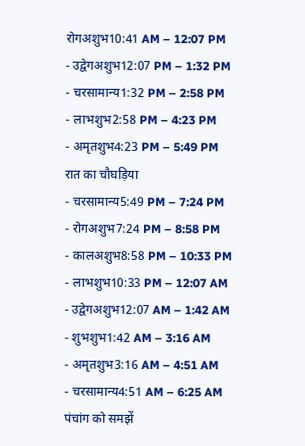रोगअशुभ10:41 AM – 12:07 PM
- उद्वेगअशुभ12:07 PM – 1:32 PM
- चरसामान्य1:32 PM – 2:58 PM
- लाभशुभ2:58 PM – 4:23 PM
- अमृतशुभ4:23 PM – 5:49 PM
रात का चौघड़िया
- चरसामान्य5:49 PM – 7:24 PM
- रोगअशुभ7:24 PM – 8:58 PM
- कालअशुभ8:58 PM – 10:33 PM
- लाभशुभ10:33 PM – 12:07 AM
- उद्वेगअशुभ12:07 AM – 1:42 AM
- शुभशुभ1:42 AM – 3:16 AM
- अमृतशुभ3:16 AM – 4:51 AM
- चरसामान्य4:51 AM – 6:25 AM
पंचांग को समझें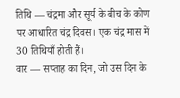तिथि — चंद्रमा और सूर्य के बीच के कोण पर आधारित चंद्र दिवस। एक चंद्र मास में 30 तिथियाँ होती हैं।
वार — सप्ताह का दिन, जो उस दिन के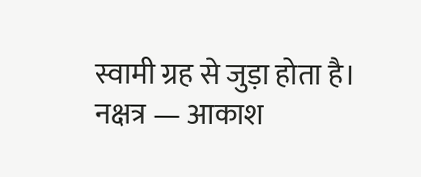स्वामी ग्रह से जुड़ा होता है।
नक्षत्र — आकाश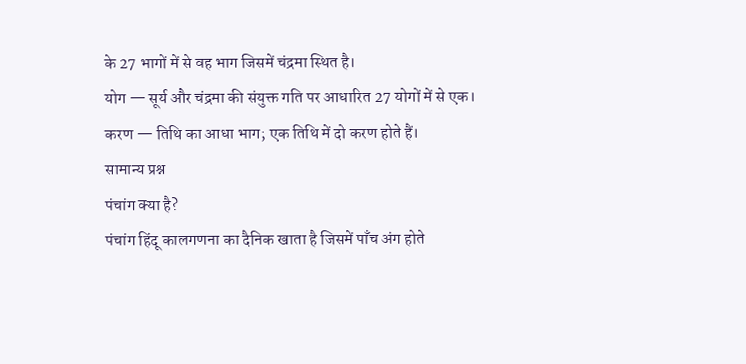के 27 भागों में से वह भाग जिसमें चंद्रमा स्थित है।
योग — सूर्य और चंद्रमा की संयुक्त गति पर आधारित 27 योगों में से एक।
करण — तिथि का आधा भाग; एक तिथि में दो करण होते हैं।
सामान्य प्रश्न
पंचांग क्या है?
पंचांग हिंदू कालगणना का दैनिक खाता है जिसमें पाँच अंग होते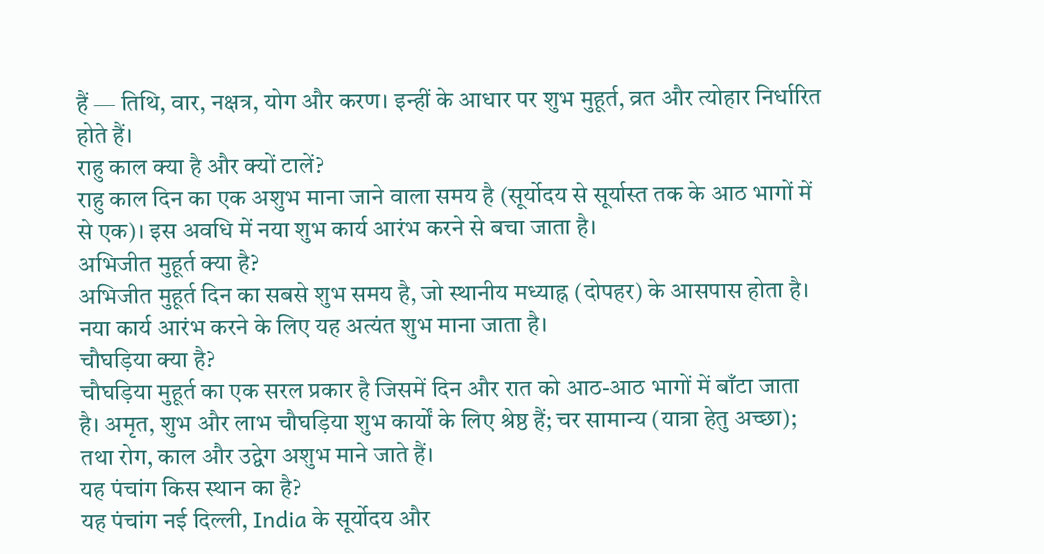हैं — तिथि, वार, नक्षत्र, योग और करण। इन्हीं के आधार पर शुभ मुहूर्त, व्रत और त्योहार निर्धारित होते हैं।
राहु काल क्या है और क्यों टालें?
राहु काल दिन का एक अशुभ माना जाने वाला समय है (सूर्योदय से सूर्यास्त तक के आठ भागों में से एक)। इस अवधि में नया शुभ कार्य आरंभ करने से बचा जाता है।
अभिजीत मुहूर्त क्या है?
अभिजीत मुहूर्त दिन का सबसे शुभ समय है, जो स्थानीय मध्याह्न (दोपहर) के आसपास होता है। नया कार्य आरंभ करने के लिए यह अत्यंत शुभ माना जाता है।
चौघड़िया क्या है?
चौघड़िया मुहूर्त का एक सरल प्रकार है जिसमें दिन और रात को आठ-आठ भागों में बाँटा जाता है। अमृत, शुभ और लाभ चौघड़िया शुभ कार्यों के लिए श्रेष्ठ हैं; चर सामान्य (यात्रा हेतु अच्छा); तथा रोग, काल और उद्वेग अशुभ माने जाते हैं।
यह पंचांग किस स्थान का है?
यह पंचांग नई दिल्ली, India के सूर्योदय और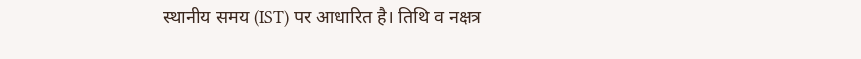स्थानीय समय (IST) पर आधारित है। तिथि व नक्षत्र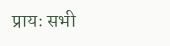प्रायः सभी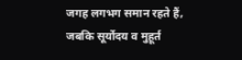जगह लगभग समान रहते हैं, जबकि सूर्योदय व मुहूर्त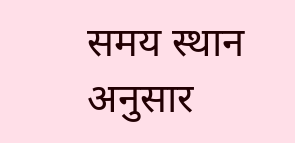समय स्थान अनुसार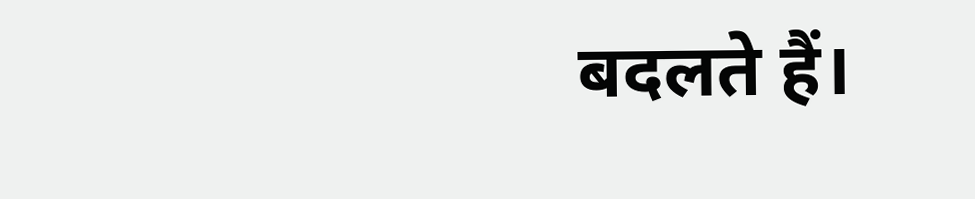बदलते हैं।